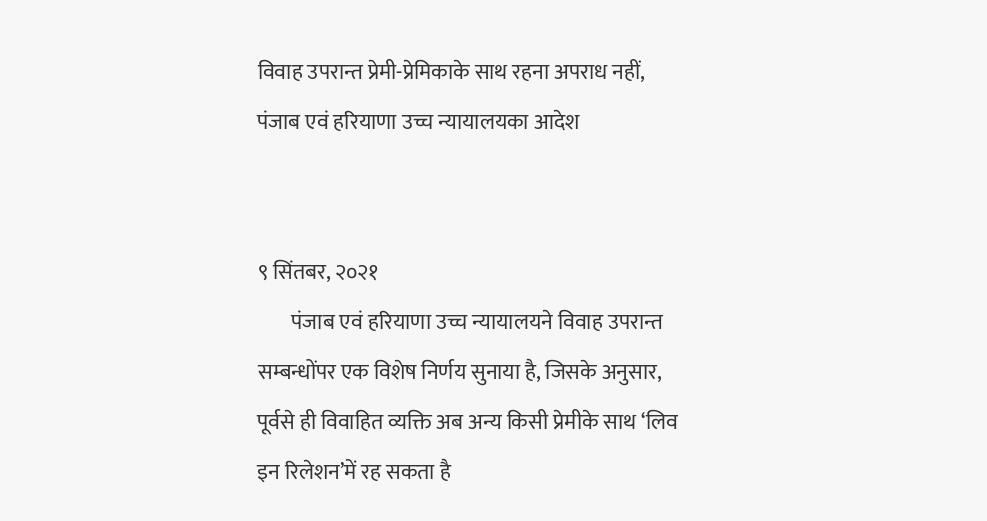विवाह उपरान्त प्रेमी-प्रेमिकाके साथ रहना अपराध नहीं, पंजाब एवं हरियाणा उच्च न्यायालयका आदेश


९ सिंतबर, २०२१
        पंजाब एवं हरियाणा उच्च न्यायालयने विवाह उपरान्त सम्बन्धोंपर एक विशेष निर्णय सुनाया है, जिसके अनुसार, पूर्वसे ही विवाहित व्यक्ति अब अन्य किसी प्रेमीके साथ ‘लिव इन रिलेशन’में रह सकता है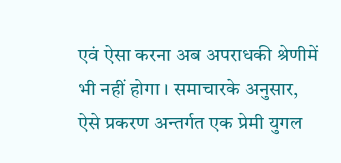एवं ऐसा करना अब अपराधकी श्रेणीमें भी नहीं होगा । समाचारके अनुसार, ऐसे प्रकरण अन्तर्गत एक प्रेमी युगल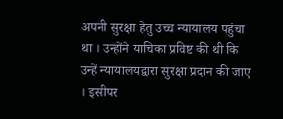अपनी सुरक्षा हेतु उच्च न्यायालय पहुंचा था । उन्होंने याचिका प्रविष्ट की थी कि उन्हें न्यायालयद्वारा सुरक्षा प्रदान की जाए । इसीपर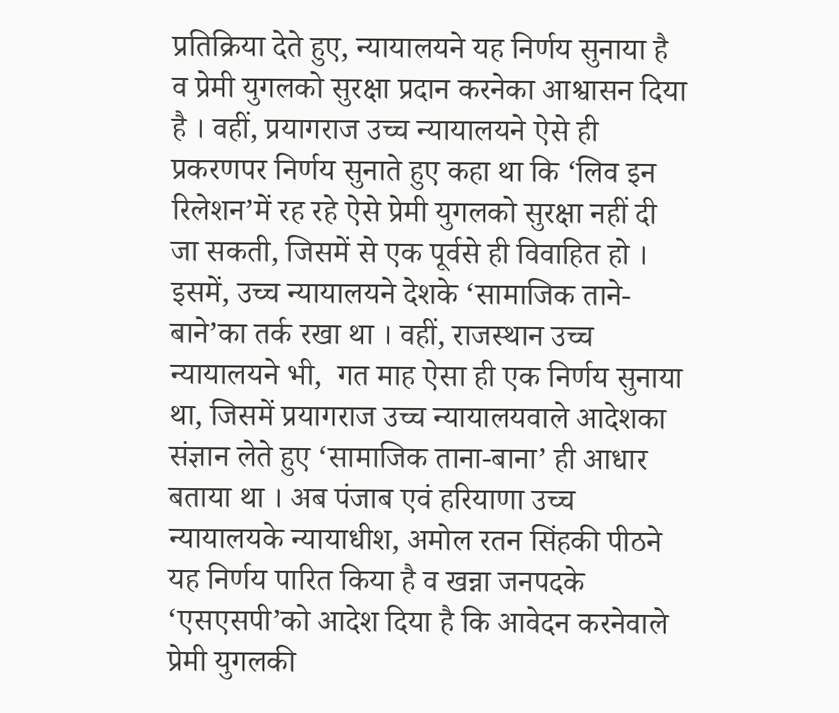प्रतिक्रिया देते हुए, न्यायालयने यह निर्णय सुनाया है व प्रेमी युगलको सुरक्षा प्रदान करनेका आश्वासन दिया है । वहीं, प्रयागराज उच्च न्यायालयने ऐसे ही प्रकरणपर निर्णय सुनाते हुए कहा था कि ‘लिव इन रिलेशन’में रह रहे ऐसे प्रेमी युगलको सुरक्षा नहीं दी जा सकती, जिसमें से एक पूर्वसे ही विवाहित हो । इसमें, उच्च न्यायालयने देशके ‘सामाजिक ताने-बाने’का तर्क रखा था । वहीं, राजस्थान उच्च न्यायालयने भी,  गत माह ऐसा ही एक निर्णय सुनाया था, जिसमें प्रयागराज उच्च न्यायालयवाले आदेशका संज्ञान लेते हुए ‘सामाजिक ताना-बाना’ ही आधार बताया था । अब पंजाब एवं हरियाणा उच्च न्यायालयके न्यायाधीश, अमोल रतन सिंहकी पीठने यह निर्णय पारित किया है व खन्ना जनपदके ‘एसएसपी’को आदेश दिया है कि आवेदन करनेवाले प्रेमी युगलकी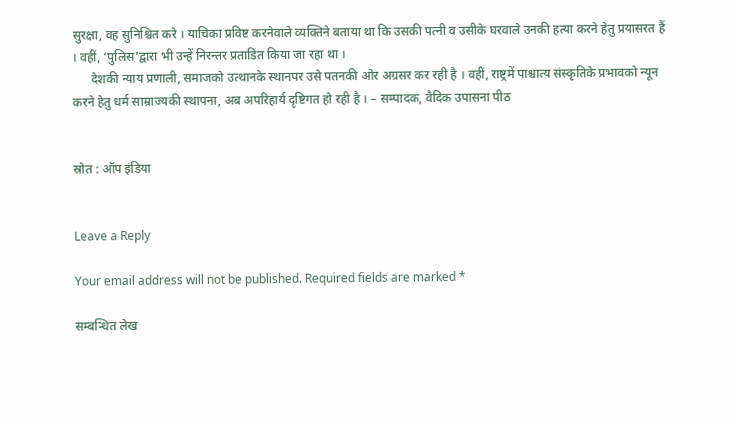सुरक्षा, वह सुनिश्चित करे । याचिका प्रविष्ट करनेवाले व्यक्तिने बताया था कि उसकी पत्नी व उसीके घरवाले उनकी हत्या करने हेतु प्रयासरत हैं । वहीं, ‘पुलिस’द्वारा भी उन्हें निरन्तर प्रताडित किया जा रहा था ।
      देशकी न्याय प्रणाली, समाजको उत्थानके स्थानपर उसे पतनकी ओर अग्रसर कर रही है । वहीं, राष्ट्रमें पाश्चात्य संस्कृतिके प्रभावको न्यून करने हेतु धर्म साम्राज्यकी स्थापना, अब अपरिहार्य दृष्टिगत हो रही है । – सम्पादक, वैदिक उपासना पीठ


स्रोत : ऑप इंडिया


Leave a Reply

Your email address will not be published. Required fields are marked *

सम्बन्धित लेख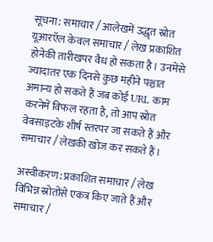सूचना: समाचार / आलेखमें उद्धृत स्रोत यूआरऍल केवल समाचार / लेख प्रकाशित होनेकी तारीखपर वैध हो सकता है। उनमेंसे ज्यादातर एक दिनसे कुछ महीने पश्चात अमान्य हो सकते हैं जब कोई URL काम करनेमें विफल रहता है, तो आप स्रोत वेबसाइटके शीर्ष स्तरपर जा सकते हैं और समाचार / लेखकी खोज कर सकते हैं।

अस्वीकरण: प्रकाशित समाचार / लेख विभिन्न स्रोतोंसे एकत्र किए जाते हैं और समाचार /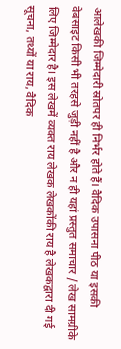आलेखकी जिम्मेदारी स्रोतपर ही निर्भर होते हैं। वैदिक उपासना पीठ या इसकी वेबसाइट किसी भी तरहसे जुड़ी नहीं है और न ही यहां प्रस्तुत समाचार / लेख सामग्रीके लिए जिम्मेदार है। इस लेखमें व्यक्त राय लेखक लेखकोंकी राय है लेखकद्वारा दी गई सूचना, तथ्यों या राय, वैदिक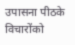उपासना पीठके विचारोंको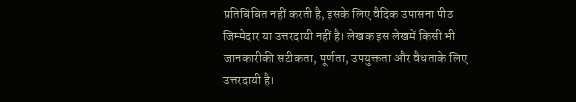प्रतिबिंबित नहीं करती है, इसके लिए वैदिक उपासना पीठ जिम्मेदार या उत्तरदायी नहीं है। लेखक इस लेखमें किसी भी जानकारीकी सटीकता, पूर्णता, उपयुक्तता और वैधताके लिए उत्तरदायी है।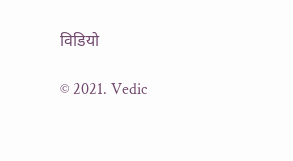विडियो

© 2021. Vedic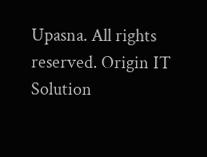Upasna. All rights reserved. Origin IT Solution